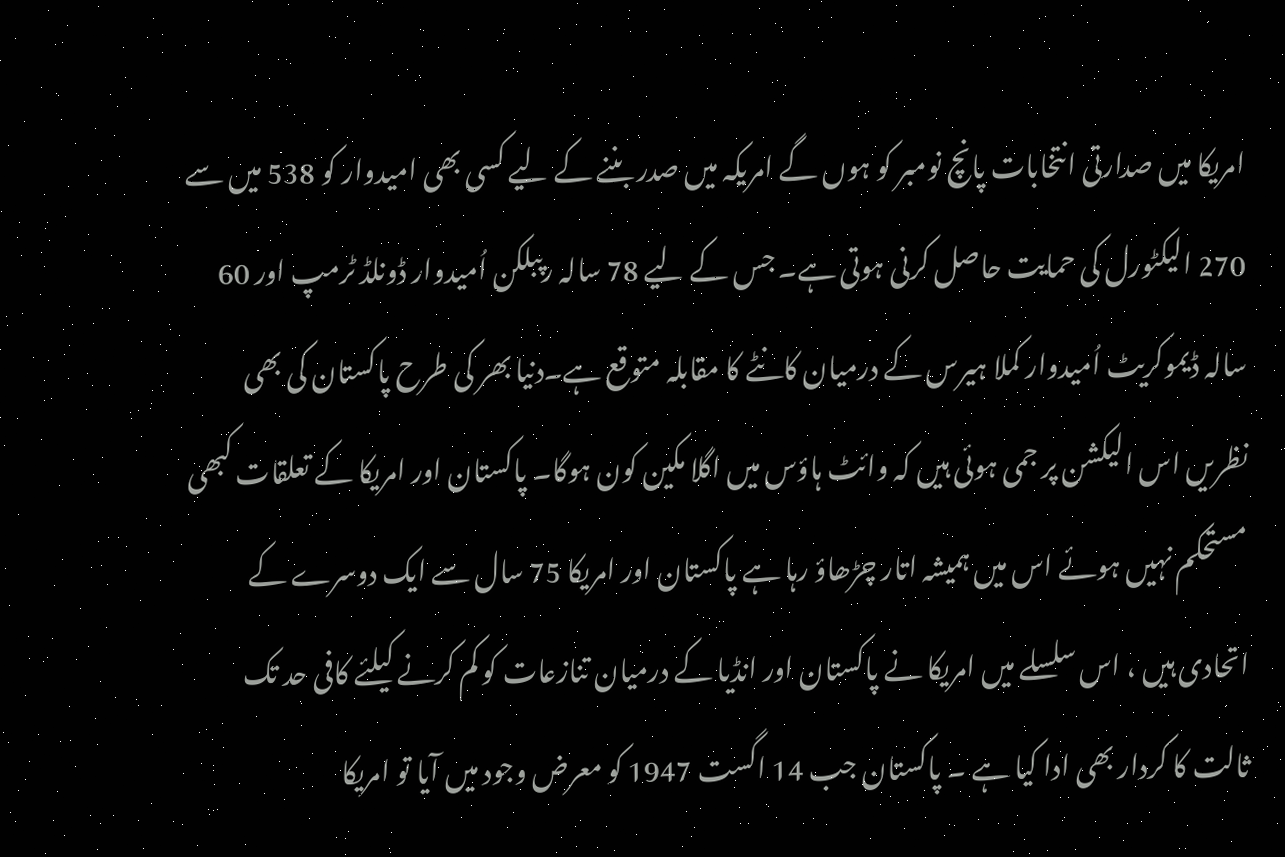امریکا میں صدارتی انتخابات پانچ نومبر کو ہوں گے امریکہ میں صدر بننے کے لیے کسی بھی امیدوار کو 538 میں سے 270 الیکٹورل کی حمایت حاصل کرنی ہوتی ہے۔ جس کے لیے 78 سالہ رپبلکن اُمیدوار ڈونلڈ ٹرمپ اور 60 سالہ ڈیموکریٹ اُمیدوار کملا ہیرس کے درمیان کانٹے کا مقابلہ متوقع ہے۔دنیا بھر کی طرح پاکستان کی بھی نظریں اس الیکشن پر جمی ہوئی ہیں کہ وائٹ ہاؤس میں اگلا مکین کون ہوگا۔ پاکستان اور امریکا کے تعلقات کبھی مستحکم نہیں ہوئے اس میں ہمیشہ اتار چڑھاؤ رہا ہے پاکستان اور امریکا 75 سال سے ایک دوسرے کے اتحادی ہیں ، اس سلسلے میں امریکا نے پاکستان اور انڈیا کے درمیان تنازعات کو کم کرنے کیلئے کافی حد تک ثالت کا کردار بھی ادا کیا ہے ۔ پاکستان جب 14 اگست 1947 کو معرض وجود میں آیا تو امریکا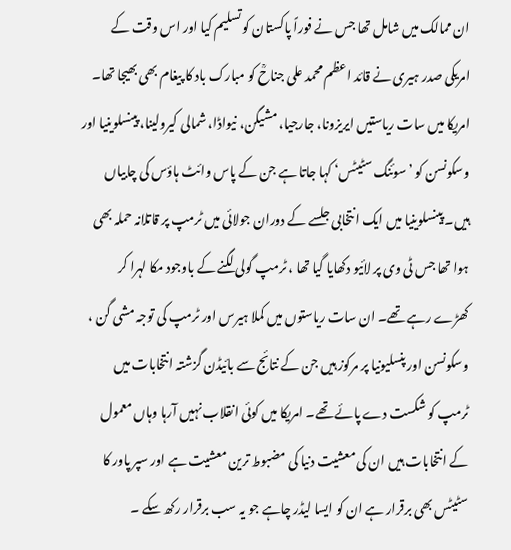ان ممالک میں شامل تھا جس نے فوراً پاکستان کو تسلیم کیا اور اس وقت کے امریکی صدر ہیری نے قائد اعظم محمد علی جناحؒ کو مبارک باد کا پیغام بھی بھیجا تھا۔
امریکا میں سات ریاستیں ایریزونا، جارجیا، مشیگن، نیواڈا، شمالی کیرولینا، پینسلوینیا اور وسکونسن کو ’سوئنگ سٹیٹس‘ کہا جاتا ہے جن کے پاس وائٹ ہاؤس کی چابیاں ہیں۔ پینسلوینیا میں ایک انتخابی جلسے کے دوران جولائی میں ٹرمپ پر قاتلانہ حملہ بھی ہوا تھا جس ٹی وی پر لائیو دکھایا گیا تھا ، ٹرمپ گولی لگنے کے باوجود مکا لہرا کر کھڑے رہے تھے۔ ان سات ریاستوں میں کملا ہیرس اور ٹرمپ کی توجہ مشی گن ، وسکونسن اور پنسلیونیا پر مرکوز ہیں جن کے نتائج سے بائیڈن گزشتہ انتخابات میں ٹرمپ کو شکست دے پائے تھے۔ امریکا میں کوئی انقلاب نہیں آرہا وہاں معمول کے انتخابات ہیں ان کی معشیت دنیا کی مضبوط ترین معشیت ہے اور سپر پاور کا سٹیٹس بھی برقرار ہے ان کو ایسا لیڈر چاہے جو یہ سب برقرار رکھ سکے ۔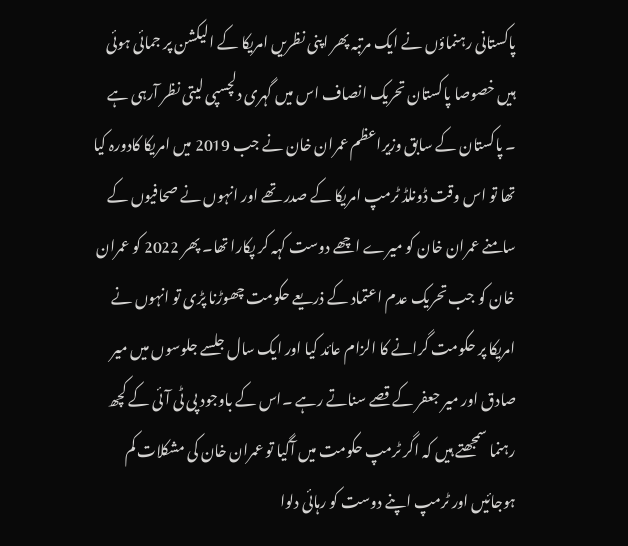پاکستانی رہنماؤں نے ایک مرتبہ پھر اپنی نظریں امریکا کے الیکشن پر جمائی ہوئی ہیں خصوصا پاکستان تحریک انصاف اس میں گہری دلچسپی لیتی نظر آرہی ہے ۔ پاکستان کے سابق وزیراعظم عمران خان نے جب 2019 میں امریکا کادورہ کیا تھا تو اس وقت ڈونلڈ ٹرمپ امریکا کے صدر تھے اور انہوں نے صحافیوں کے سامنے عمران خان کو میرے اچھے دوست کہہ کر پکارا تھا۔ پھر 2022 کو عمران خان کو جب تحریک عدم اعتماد کے ذریعے حکومت چھوڑنا پڑی تو انہوں نے امریکا پر حکومت گرانے کا الزام عائد کیا اور ایک سال جلسے جلوسوں میں میر صادق اور میر جعفر کے قصے سناتے رہے ۔اس کے باوجود پی ٹی آئی کے کچھ رہنما سمجھتے ہیں کہ اگر ٹرمپ حکومت میں آگیا تو عمران خان کی مشکلات کم ہوجائیں اور ٹرمپ اپنے دوست کو رہائی دلوا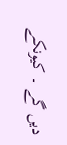دیں گے ۔ کیونکے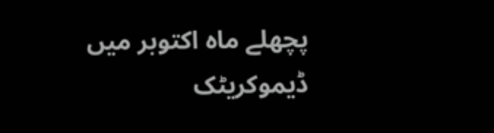پچھلے ماہ اکتوبر میں ڈیموکریٹک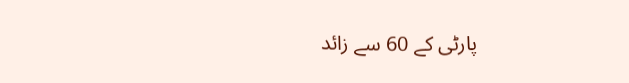پارٹی کے 60 سے زائد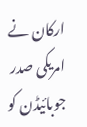ارکان نے امریکی صدر جوبائیڈن کو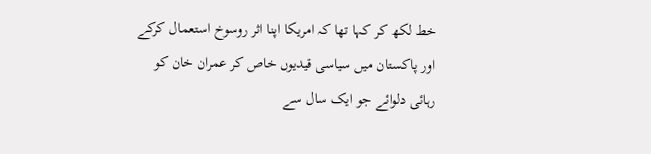خط لکھ کر کہا تھا کہ امریکا اپنا اثر روسوخ استعمال کرکے اور پاکستان میں سیاسی قیدیوں خاص کر عمران خان کو رہائی دلوائے جو ایک سال سے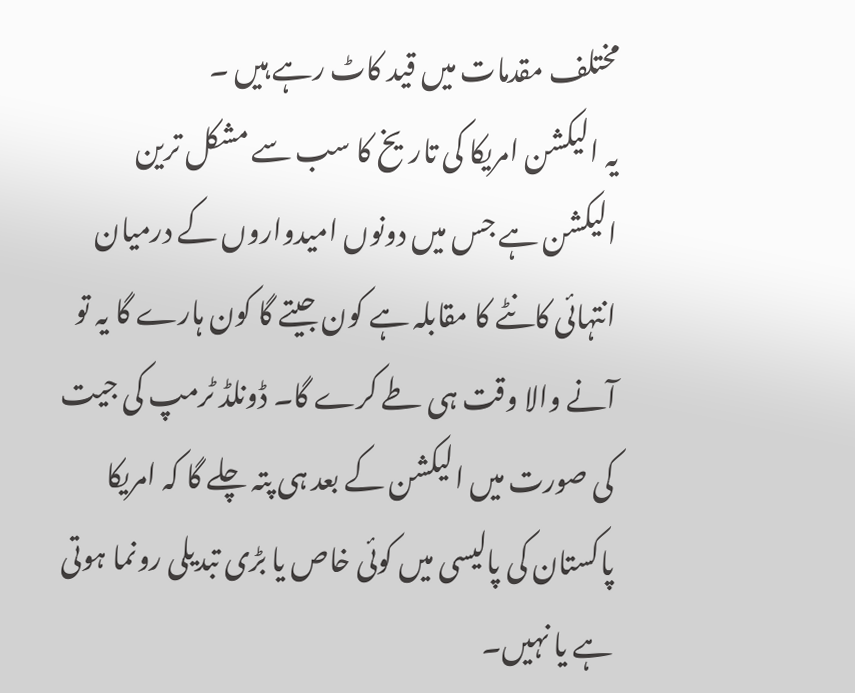مختلف مقدمات میں قید کاٹ رہے ہیں ۔
یہ الیکشن امریکا کی تاریخ کا سب سے مشکل ترین الیکشن ہے جس میں دونوں امیدواروں کے درمیان انتہائی کانٹے کا مقابلہ ہے کون جیتے گا کون ہارے گا یہ تو آنے والا وقت ہی طے کرے گا۔ ڈونلڈ ٹرمپ کی جیت کی صورت میں الیکشن کے بعد ہی پتہ چلے گا کہ امریکا پاکستان کی پالیسی میں کوئی خاص یا بڑی تبدیلی رونما ہوتی ہے یا نہیں۔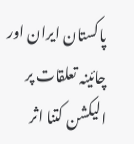پاکستان ایران اور چائینہ تعلقات پر الیکشن کتنا اثر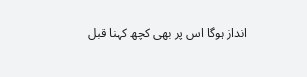انداز ہوگا اس پر بھی کچھ کہنا قبل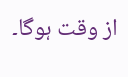از وقت ہوگا۔